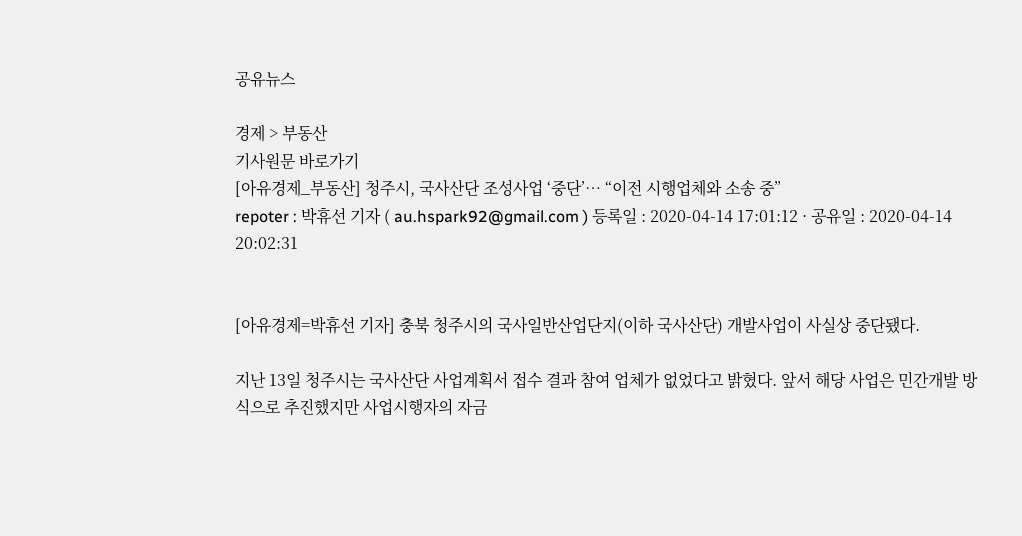공유뉴스

경제 > 부동산
기사원문 바로가기
[아유경제_부동산] 청주시, 국사산단 조성사업 ‘중단’… “이전 시행업체와 소송 중”
repoter : 박휴선 기자 ( au.hspark92@gmail.com ) 등록일 : 2020-04-14 17:01:12 · 공유일 : 2020-04-14 20:02:31


[아유경제=박휴선 기자] 충북 청주시의 국사일반산업단지(이하 국사산단) 개발사업이 사실상 중단됐다.

지난 13일 청주시는 국사산단 사업계획서 접수 결과 참여 업체가 없었다고 밝혔다. 앞서 해당 사업은 민간개발 방식으로 추진했지만 사업시행자의 자금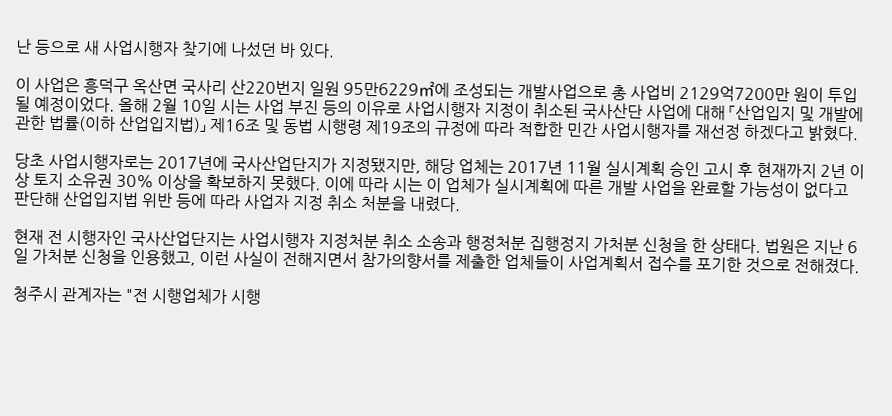난 등으로 새 사업시행자 찾기에 나섰던 바 있다.

이 사업은 흥덕구 옥산면 국사리 산220번지 일원 95만6229㎡에 조성되는 개발사업으로 총 사업비 2129억7200만 원이 투입될 예정이었다. 올해 2월 10일 시는 사업 부진 등의 이유로 사업시행자 지정이 취소된 국사산단 사업에 대해 「산업입지 및 개발에 관한 법률(이하 산업입지법)」 제16조 및 동법 시행령 제19조의 규정에 따라 적합한 민간 사업시행자를 재선정 하겠다고 밝혔다.

당초 사업시행자로는 2017년에 국사산업단지가 지정됐지만, 해당 업체는 2017년 11월 실시계획 승인 고시 후 현재까지 2년 이상 토지 소유권 30% 이상을 확보하지 못했다. 이에 따라 시는 이 업체가 실시계획에 따른 개발 사업을 완료할 가능성이 없다고 판단해 산업입지법 위반 등에 따라 사업자 지정 취소 처분을 내렸다.

현재 전 시행자인 국사산업단지는 사업시행자 지정처분 취소 소송과 행정처분 집행정지 가처분 신청을 한 상태다. 법원은 지난 6일 가처분 신청을 인용했고, 이런 사실이 전해지면서 참가의향서를 제출한 업체들이 사업계획서 접수를 포기한 것으로 전해졌다.

청주시 관계자는 "전 시행업체가 시행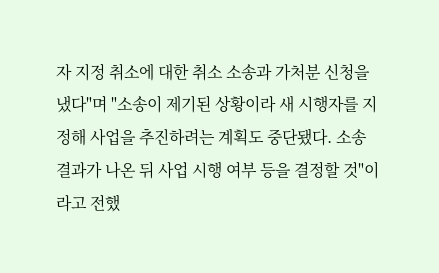자 지정 취소에 대한 취소 소송과 가처분 신청을 냈다"며 "소송이 제기된 상황이라 새 시행자를 지정해 사업을 추진하려는 계획도 중단됐다. 소송 결과가 나온 뒤 사업 시행 여부 등을 결정할 것"이라고 전했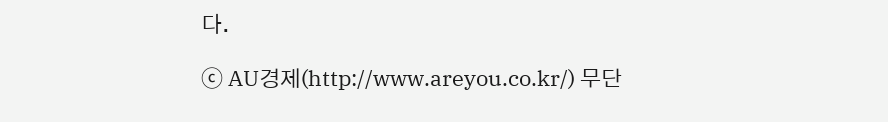다.

ⓒ AU경제(http://www.areyou.co.kr/) 무단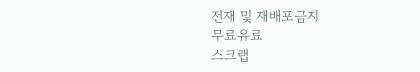전재 및 재배포금지
무료유료
스크랩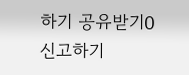하기 공유받기O 신고하기